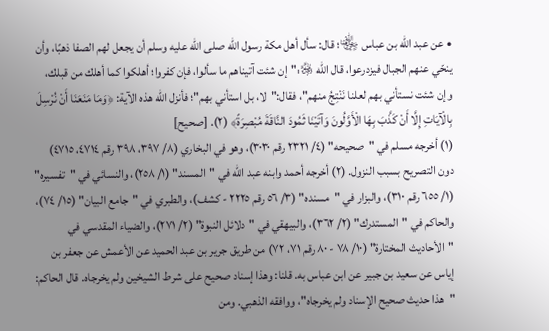• عن عبد الله بن عباس ﵄؛ قال: سأل أهل مكة رسول الله صلى الله عليه وسلم أن يجعل لهم الصفا ذهبًا، وأن ينحّي عنهم الجبال فيزدرعوا، قال الله ﷿:"إن شئت آتيناهم ما سألوا، فإن كفروا؛ أهلكوا كما أهلك من قبلك، وإن شئت نستأني بهم لعلنا نَنْتِجُ منهم"، فقال:"لا، بل استأني بهم"؛ فأنزل الله هذه الآية: ﴿وَمَا مَنَعَنَا أَنْ نُرْسِلَ بِالْآيَاتِ إِلَّا أَنْ كَذَّبَ بِهَا الْأَوَّلُونَ وَآتَيْنَا ثَمُودَ النَّاقَةَ مُبْصِرَةً﴾ (٢). [صحيح]
(١) أخرجه مسلم في "صحيحه" (٤/ ٢٣٢١ رقم ٣٠٣٠)، وهو في البخاري (٨/ ٣٩٧، ٣٩٨ رقم ٤٧١٤، ٤٧١٥) دون التصريح بسبب النزول. (٢) أخرجه أحمد وابنه عبد الله في "المسند" (١/ ٢٥٨)، والنسائي في "تفسيره" (١/ ٦٥٥ رقم ٣١٠)، والبزار في "مسنده" (٣/ ٥٦ رقم ٢٢٢٥ - كشف)، والطبري في "جامع البيان" (١٥/ ٧٤)، والحاكم في "المستدرك" (٢/ ٣٦٢)، والبيهقي في "دلائل النبوة" (٢/ ٢٧١)، والضياء المقدسي في "الأحاديث المختارة" (١٠/ ٧٨ - ٨٠ رقم ٧١، ٧٢) من طريق جرير بن عبد الحميد عن الأعمش عن جعفر بن إياس عن سعيد بن جبير عن ابن عباس به. قلنا: وهذا إسناد صحيح على شرط الشيخين ولم يخرجاه. قال الحاكم: "هذا حديث صحيح الإسناد ولم يخرجاه"، ووافقه الذهبي. ومن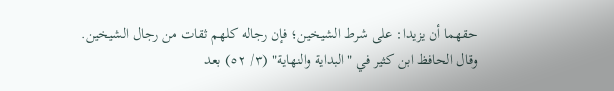حقهما أن يزيدا: على شرط الشيخين؛ فإن رجاله كلهم ثقات من رجال الشيخين. وقال الحافظ ابن كثير في "البداية والنهاية" (٣/ ٥٢) بعد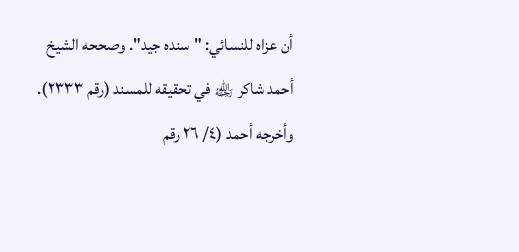أن عزاه للنسائي: "سنده جيد". وصححه الشيخ أحمد شاكر ﵀ في تحقيقه للمسند (رقم ٢٣٣٣). وأخرجه أحمد (٤/ ٢٦ رقم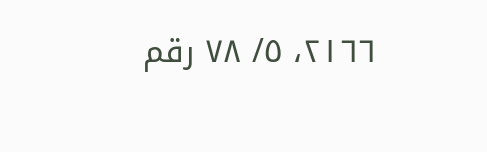٢١٦٦، ٥/ ٧٨ رقم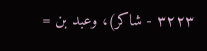٣٢٢٣ - شاكر)، وعبد بن =